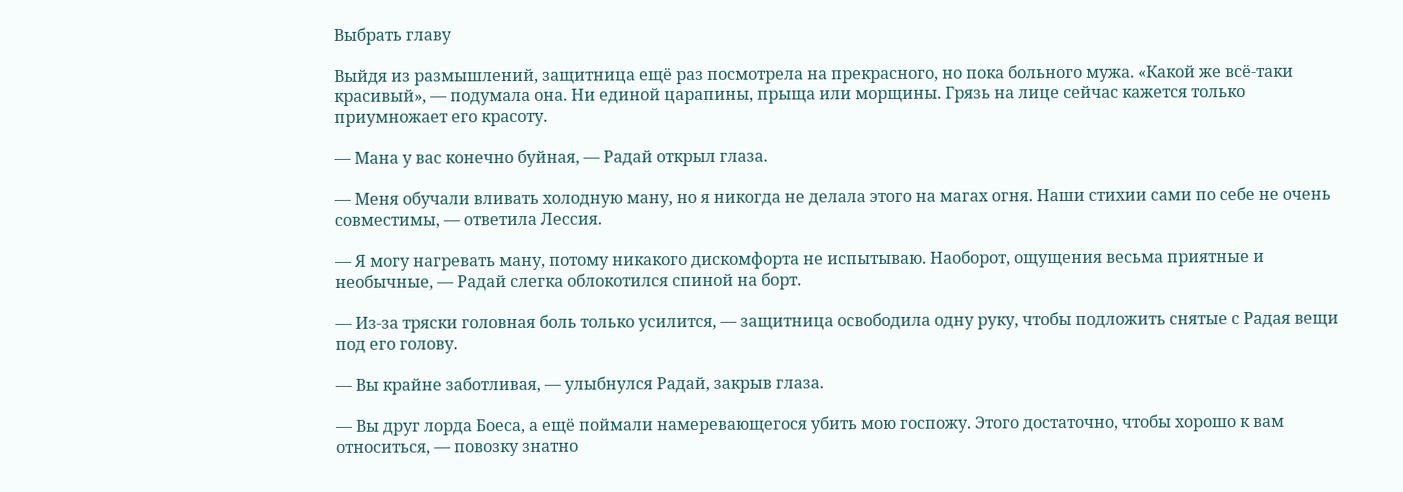Выбрать главу

Выйдя из размышлений, защитница ещё раз посмотрела на прекрасного, но пока больного мужа. «Какой же всё-таки красивый», — подумала она. Ни единой царапины, прыща или морщины. Грязь на лице сейчас кажется только приумножает его красоту.

— Мана у вас конечно буйная, — Радай открыл глаза.

— Меня обучали вливать холодную ману, но я никогда не делала этого на магах огня. Наши стихии сами по себе не очень совместимы, — ответила Лессия.

— Я могу нагревать ману, потому никакого дискомфорта не испытываю. Наоборот, ощущения весьма приятные и необычные, — Радай слегка облокотился спиной на борт.

— Из-за тряски головная боль только усилится, — защитница освободила одну руку, чтобы подложить снятые с Радая вещи под его голову.

— Вы крайне заботливая, — улыбнулся Радай, закрыв глаза.

— Вы друг лорда Боеса, а ещё поймали намеревающегося убить мою госпожу. Этого достаточно, чтобы хорошо к вам относиться, — повозку знатно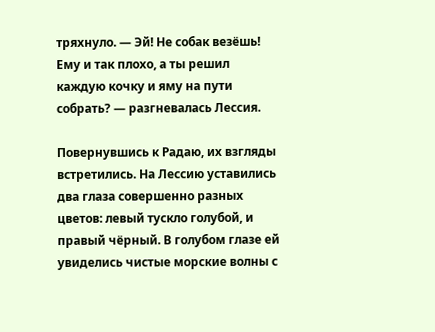тряхнуло. — Эй! Не собак везёшь! Ему и так плохо, а ты решил каждую кочку и яму на пути собрать? — разгневалась Лессия.

Повернувшись к Радаю, их взгляды встретились. На Лессию уставились два глаза совершенно разных цветов: левый тускло голубой, и правый чёрный. В голубом глазе ей увиделись чистые морские волны с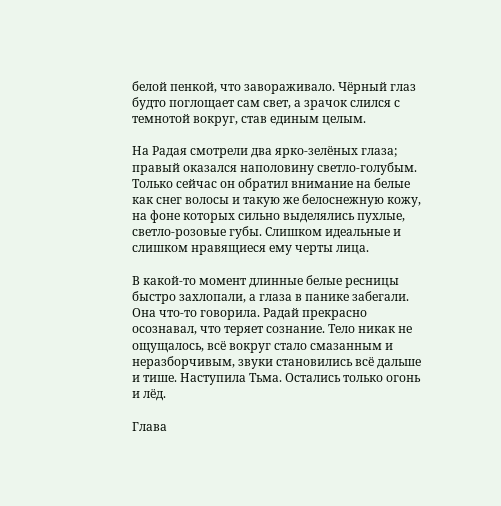белой пенкой, что завораживало. Чёрный глаз будто поглощает сам свет, а зрачок слился с темнотой вокруг, став единым целым.

На Радая смотрели два ярко-зелёных глаза; правый оказался наполовину светло-голубым. Только сейчас он обратил внимание на белые как снег волосы и такую же белоснежную кожу, на фоне которых сильно выделялись пухлые, светло-розовые губы. Слишком идеальные и слишком нравящиеся ему черты лица.

В какой-то момент длинные белые ресницы быстро захлопали, а глаза в панике забегали. Она что-то говорила. Радай прекрасно осознавал, что теряет сознание. Тело никак не ощущалось, всё вокруг стало смазанным и неразборчивым, звуки становились всё дальше и тише. Наступила Тьма. Остались только огонь и лёд.

Глава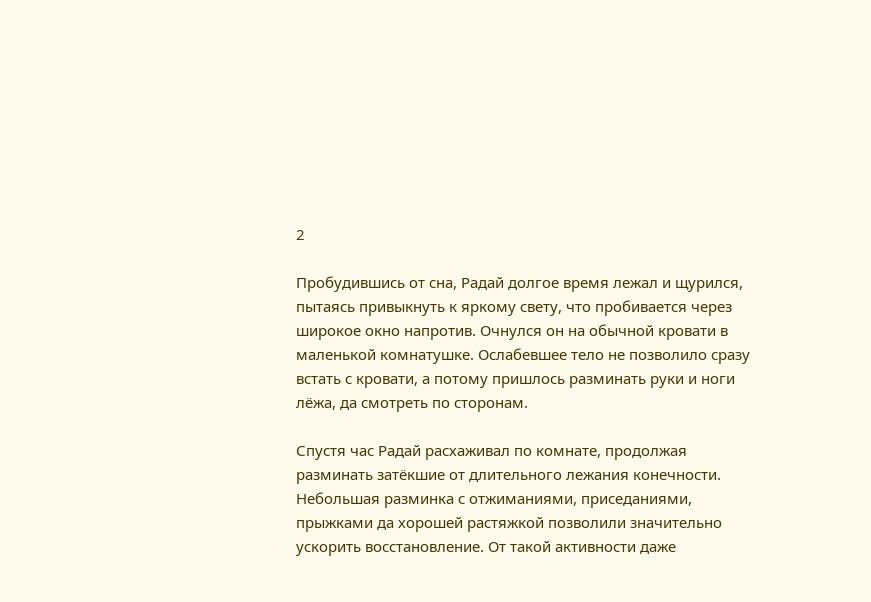2

Пробудившись от сна, Радай долгое время лежал и щурился, пытаясь привыкнуть к яркому свету, что пробивается через широкое окно напротив. Очнулся он на обычной кровати в маленькой комнатушке. Ослабевшее тело не позволило сразу встать с кровати, а потому пришлось разминать руки и ноги лёжа, да смотреть по сторонам.

Спустя час Радай расхаживал по комнате, продолжая разминать затёкшие от длительного лежания конечности. Небольшая разминка с отжиманиями, приседаниями, прыжками да хорошей растяжкой позволили значительно ускорить восстановление. От такой активности даже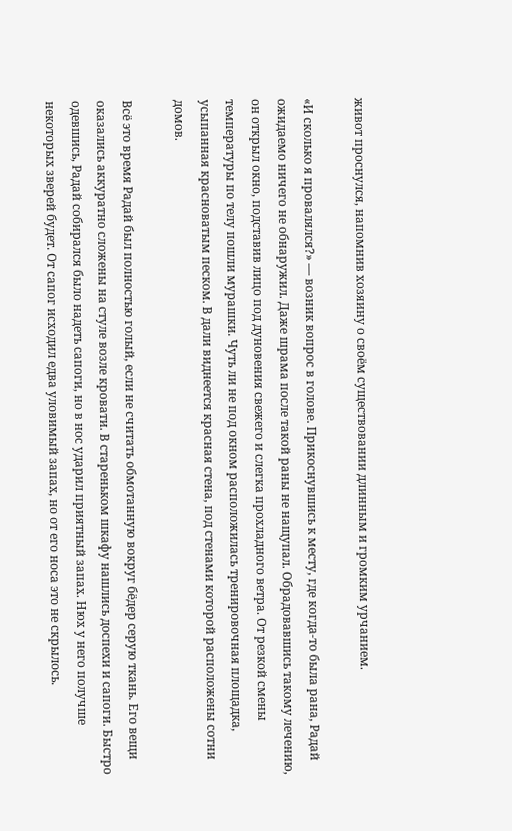живот проснулся, напомнив хозяину о своём существовании длинным и громким урчанием.

«И сколько я провалялся?» — возник вопрос в голове. Прикоснувшись к месту, где когда-то была рана, Радай ожидаемо ничего не обнаружил. Даже шрама после такой раны не нащупал. Обрадовавшись такому лечению, он открыл окно, подставив лицо под дуновения свежего и слегка прохладного ветра. От резкой смены температуры по телу пошли мурашки. Чуть ли не под окном расположилась тренировочная площадка, усыпанная красноватым песком. В дали виднеется красная стена, под стенами которой расположены сотни домов.

Всё это время Радай был полностью голый, если не считать обмотанную вокруг бёдер серую ткань. Его вещи оказались аккуратно сложены на стуле возле кровати. В стареньком шкафу нашлись доспехи и сапоги. Быстро одевшись, Радай собирался было надеть сапоги, но в нос ударил приятный запах. Нюх у него получше некоторых зверей будет. От сапог исходил едва уловимый запах, но от его носа это не скрылось.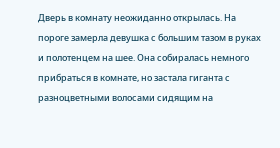Дверь в комнату неожиданно открылась. На пороге замерла девушка с большим тазом в руках и полотенцем на шее. Она собиралась немного прибраться в комнате, но застала гиганта с разноцветными волосами сидящим на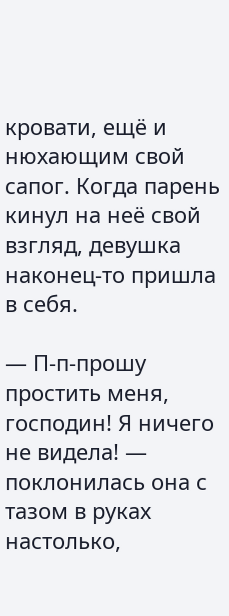кровати, ещё и нюхающим свой сапог. Когда парень кинул на неё свой взгляд, девушка наконец-то пришла в себя.

— П-п-прошу простить меня, господин! Я ничего не видела! — поклонилась она с тазом в руках настолько,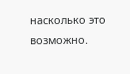насколько это возможно.